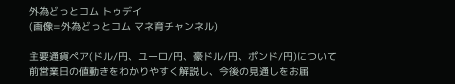外為どっとコム トゥデイ
(画像=外為どっとコム マネ育チャンネル)

主要通貨ペア(ドル/円、ユーロ/円、豪ドル/円、ポンド/円)について前営業日の値動きをわかりやすく解説し、今後の見通しをお届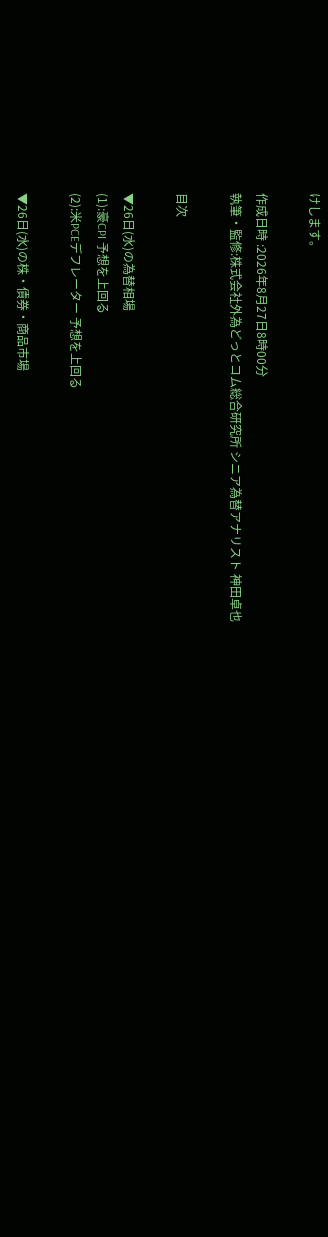けします。

作成日時 :2026年8月27日8時00分
執筆・監修:株式会社外為どっとコム総合研究所 シニア為替アナリスト 神田卓也

目次

▼26日(水)の為替相場
(1):豪CPI 予想を上回る
(2):米PCEデフレーター 予想を上回る

▼26日(水)の株・債券・商品市場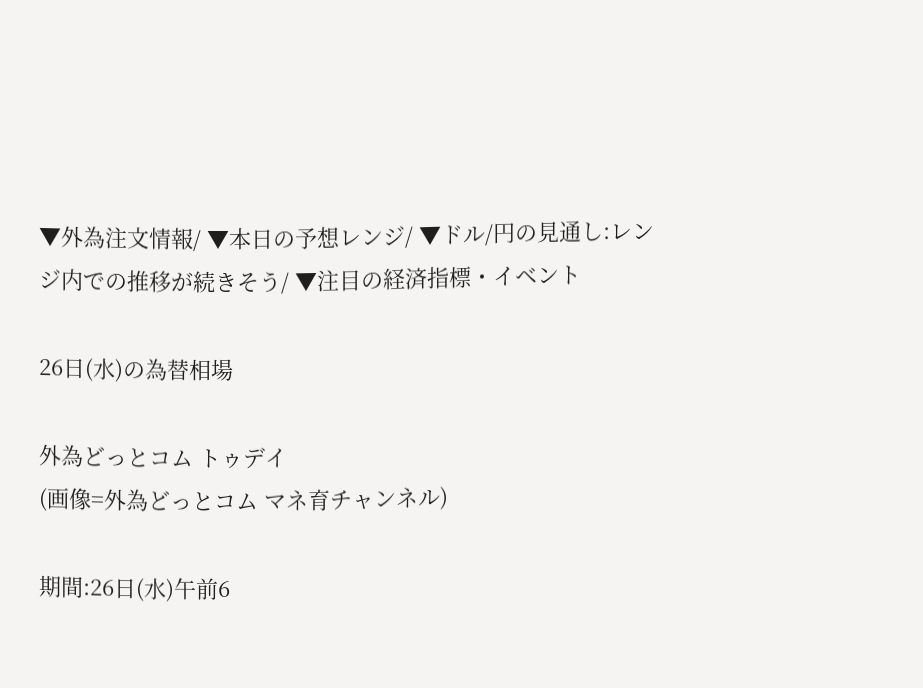▼外為注文情報/ ▼本日の予想レンジ/ ▼ドル/円の見通し:レンジ内での推移が続きそう/ ▼注目の経済指標・イベント

26日(水)の為替相場

外為どっとコム トゥデイ
(画像=外為どっとコム マネ育チャンネル)

期間:26日(水)午前6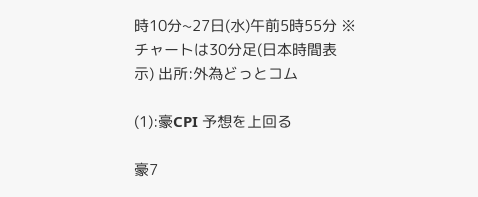時10分~27日(水)午前5時55分 ※チャートは30分足(日本時間表示) 出所:外為どっとコム

(1):豪CPI 予想を上回る

豪7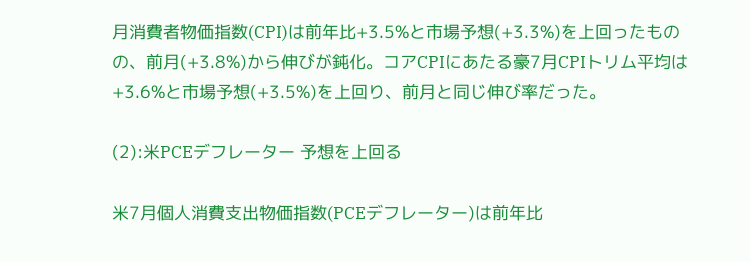月消費者物価指数(CPI)は前年比+3.5%と市場予想(+3.3%)を上回ったものの、前月(+3.8%)から伸びが鈍化。コアCPIにあたる豪7月CPIトリム平均は+3.6%と市場予想(+3.5%)を上回り、前月と同じ伸び率だった。

(2):米PCEデフレーター 予想を上回る

米7月個人消費支出物価指数(PCEデフレーター)は前年比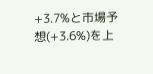+3.7%と市場予想(+3.6%)を上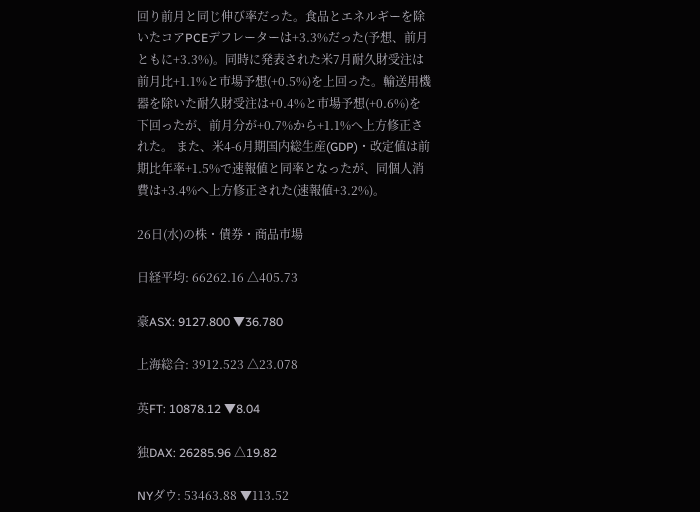回り前月と同じ伸び率だった。食品とエネルギーを除いたコアPCEデフレーターは+3.3%だった(予想、前月ともに+3.3%)。同時に発表された米7月耐久財受注は前月比+1.1%と市場予想(+0.5%)を上回った。輸送用機器を除いた耐久財受注は+0.4%と市場予想(+0.6%)を下回ったが、前月分が+0.7%から+1.1%へ上方修正された。 また、米4-6月期国内総生産(GDP)・改定値は前期比年率+1.5%で速報値と同率となったが、同個人消費は+3.4%へ上方修正された(速報値+3.2%)。

26日(水)の株・債券・商品市場

日経平均: 66262.16 △405.73

豪ASX: 9127.800 ▼36.780

上海総合: 3912.523 △23.078

英FT: 10878.12 ▼8.04

独DAX: 26285.96 △19.82

NYダウ: 53463.88 ▼113.52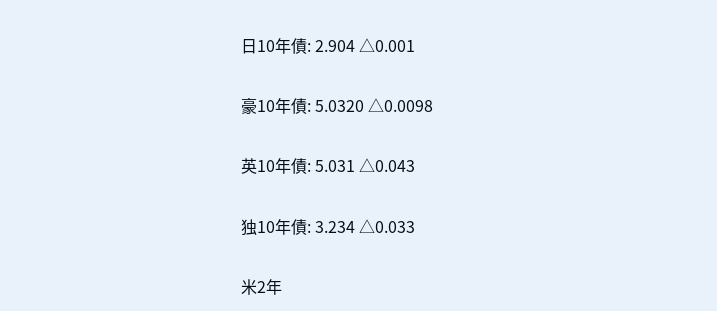日10年債: 2.904 △0.001

豪10年債: 5.0320 △0.0098

英10年債: 5.031 △0.043

独10年債: 3.234 △0.033

米2年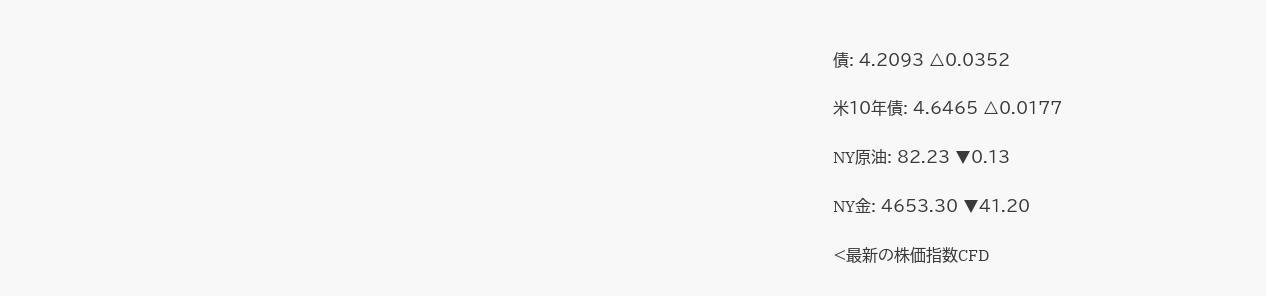債: 4.2093 △0.0352

米10年債: 4.6465 △0.0177

NY原油: 82.23 ▼0.13

NY金: 4653.30 ▼41.20

<最新の株価指数CFD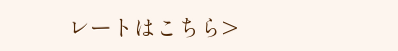レートはこちら>